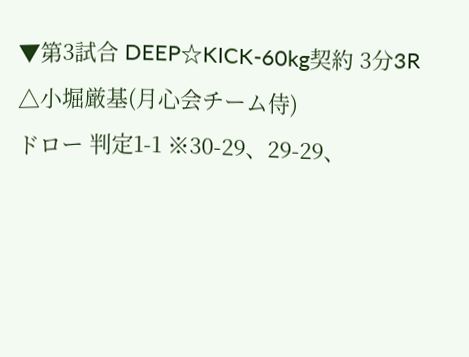▼第3試合 DEEP☆KICK-60kg契約 3分3R
△小堀厳基(月心会チーム侍)
ドロー 判定1-1 ※30-29、29-29、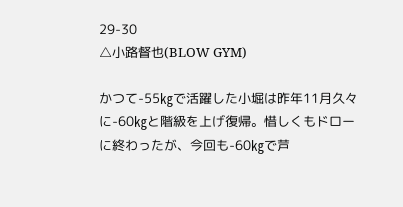29-30
△小路督也(BLOW GYM)

かつて-55㎏で活躍した小堀は昨年11月久々に-60㎏と階級を上げ復帰。惜しくもドローに終わったが、今回も-60㎏で芦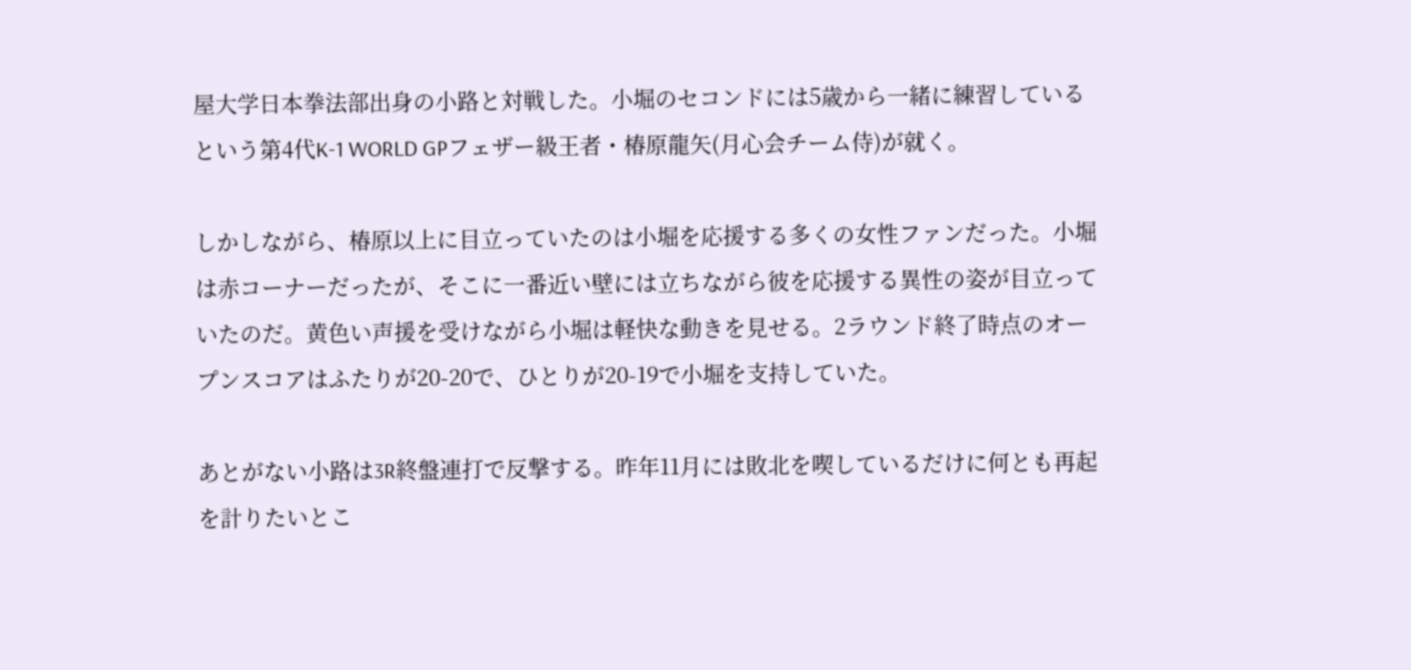屋大学日本拳法部出身の小路と対戦した。小堀のセコンドには5歳から一緒に練習しているという第4代K-1 WORLD GPフェザー級王者・椿原龍矢(月心会チーム侍)が就く。

しかしながら、椿原以上に目立っていたのは小堀を応援する多くの女性ファンだった。小堀は赤コーナーだったが、そこに一番近い壁には立ちながら彼を応援する異性の姿が目立っていたのだ。黄色い声援を受けながら小堀は軽快な動きを見せる。2ラウンド終了時点のオープンスコアはふたりが20-20で、ひとりが20-19で小堀を支持していた。

あとがない小路は3R終盤連打で反撃する。昨年11月には敗北を喫しているだけに何とも再起を計りたいとこ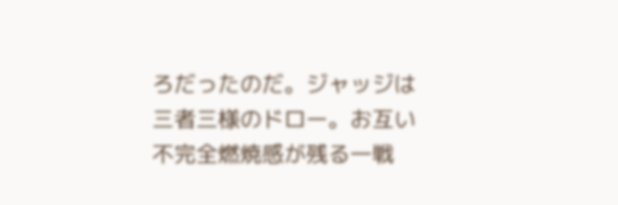ろだったのだ。ジャッジは三者三様のドロー。お互い不完全燃焼感が残る一戦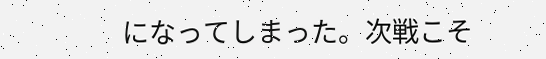になってしまった。次戦こそ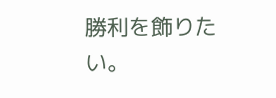勝利を飾りたい。